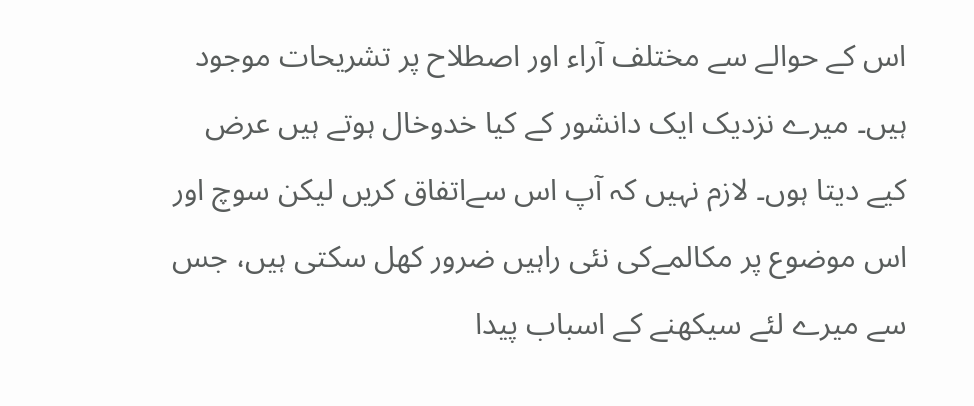اس کے حوالے سے مختلف آراء اور اصطلاح پر تشریحات موجود ہیں۔ میرے نزدیک ایک دانشور کے کیا خدوخال ہوتے ہیں عرض کیے دیتا ہوں۔ لازم نہیں کہ آپ اس سےاتفاق کریں لیکن سوچ اور اس موضوع پر مکالمےکی نئی راہیں ضرور کھل سکتی ہیں، جس سے میرے لئے سیکھنے کے اسباب پیدا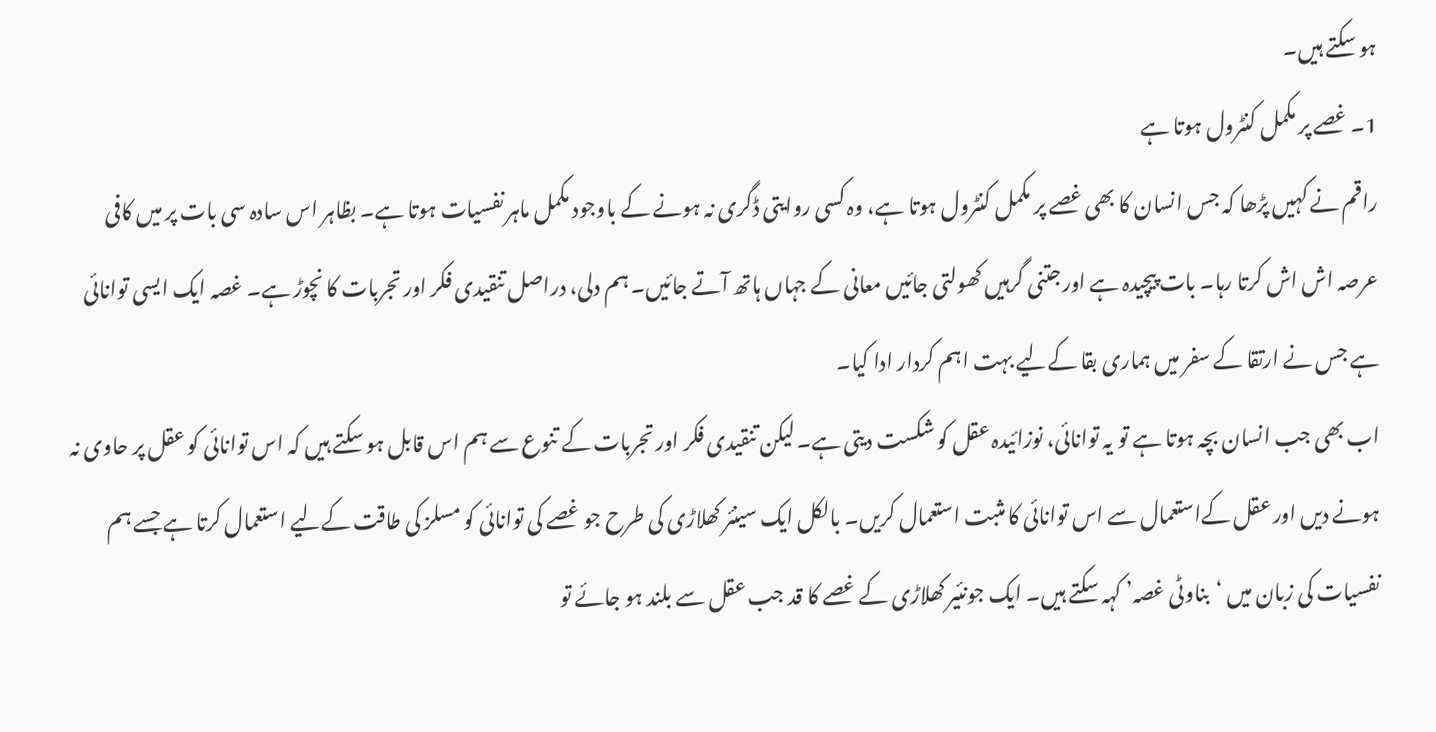ہو سکتے ہیں۔
1۔ غصے پر مکمل کنٹرول ہوتا ہے
راقم نے کہیں پڑھا کہ جس انسان کا بھی غصے پر مکمل کنٹرول ہوتا ہے، وہ کسی روایتی ڈگری نہ ہونے کے باوجود مکمل ماہر نفسیات ہوتا ہے۔ بظاہر اس سادہ سی بات پر میں کافی عرصہ اش اش کرتا رہا۔ بات پیچیدہ ہے اور جتنی گرہیں کھولتی جائیں معانی کے جہاں ہاتھ آتے جائیں۔ ہم دلی، دراصل تنقیدی فکر اور تجربات کا نچوڑ ہے۔ غصہ ایک ایسی توانائی ہے جس نے ارتقا کے سفر میں ہماری بقا کےلیے بہت اہم کردار ادا کیا۔
اب بھی جب انسان بچہ ہوتا ہے تو یہ توانائی، نوزائیدہ عقل کو شکست دیتی ہے۔ لیکن تنقیدی فکر اور تجربات کے تنوع سے ہم اس قابل ہو سکتے ہیں کہ اس توانائی کو عقل پر حاوی نہ ہونے دیں اور عقل کےاستعمال سے اس توانائی کا مثبت استعمال کریں۔ بالکل ایک سینئر کھلاڑی کی طرح جو غصے کی توانائی کو مسلز کی طاقت کےلیے استعمال کرتا ہے جسے ہم نفسیات کی زبان میں ‘بناوٹی غصہ’ کہہ سکتے ہیں۔ ایک جونئیر کھلاڑی کے غصے کا قد جب عقل سے بلند ہو جائے تو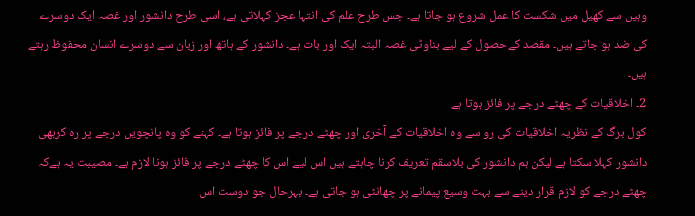وہیں سے کھیل میں شکست کا عمل شروع ہو جاتا ہے۔ جس طرح علم کی انتہا عجز کہلاتی ہے، اسی طرح دانشور اور غصہ ایک دوسرے کی ضد ہو جاتے ہیں۔ مقصد کےحصول کے لیے بناوٹی غصہ البتہ ایک اور بات ہے۔ دانشور کے ہاتھ اور زبان سے دوسرے انسان محفوظ رہتے ہیں۔
2۔ اخلاقیات کے چھٹے درجے پر فائز ہوتا ہے
کول برگ کے نظریہ اخلاقیات کی رو سے وہ اخلاقیات کے آخری اور چھٹے درجے پر فائز ہوتا ہے۔ کہنے کو وہ پانچویں درجے پر رہ کربھی دانشور کہلا سکتا ہے لیکن ہم دانشور کی بلاسقم تعریف کرنا چاہتے ہیں اس لیے اس کا چھٹے درجے پر فائز ہونا لازم ہے۔ مصیبت یہ ہےکہ چھٹے درجے کو لازم قرار دینے سے بہت وسیع پیمانے پر چھانٹی ہو جاتی ہے۔ بہرحال جو دوست اس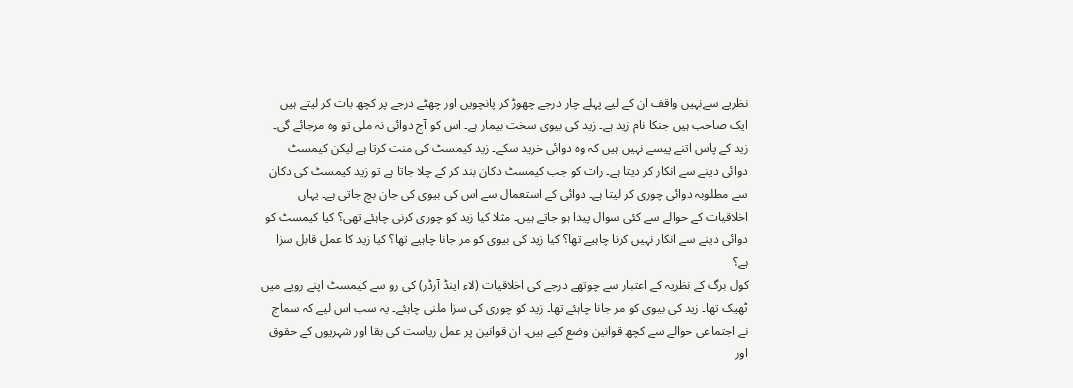نظریے سےنہیں واقف ان کے لیے پہلے چار درجے چھوڑ کر پانچویں اور چھٹے درجے پر کچھ بات کر لیتے ہیں
ایک صاحب ہیں جنکا نام زید ہے۔ زید کی بیوی سخت بیمار ہے۔ اس کو آج دوائی نہ ملی تو وہ مرجائے گی۔ زید کے پاس اتنے پیسے نہیں ہیں کہ وہ دوائی خرید سکے۔ زید کیمسٹ کی منت کرتا ہے لیکن کیمسٹ دوائی دینے سے انکار کر دیتا ہے۔ رات کو جب کیمسٹ دکان بند کر کے چلا جاتا ہے تو زید کیمسٹ کی دکان سے مطلوبہ دوائی چوری کر لیتا ہے۔ دوائی کے استعمال سے اس کی بیوی کی جان بچ جاتی ہے۔ یہاں اخلاقیات کے حوالے سے کئی سوال پیدا ہو جاتے ہیں۔ مثلا کیا زید کو چوری کرنی چاہئے تھی؟ کیا کیمسٹ کو دوائی دینے سے انکار نہیں کرنا چاہیے تھا؟ کیا زید کی بیوی کو مر جانا چاہیے تھا؟ کیا زید کا عمل قابل سزا ہے؟
کول برگ کے نظریہ کے اعتبار سے چوتھے درجے کی اخلاقیات (لاء اینڈ آرڈر) کی رو سے کیمسٹ اپنے رویے میں ٹھیک تھا۔ زید کی بیوی کو مر جانا چاہئے تھا۔ زید کو چوری کی سزا ملنی چاہئے۔ یہ سب اس لیے کہ سماج نے اجتماعی حوالے سے کچھ قوانین وضع کیے ہیں۔ ان قوانین پر عمل ریاست کی بقا اور شہریوں کے حقوق اور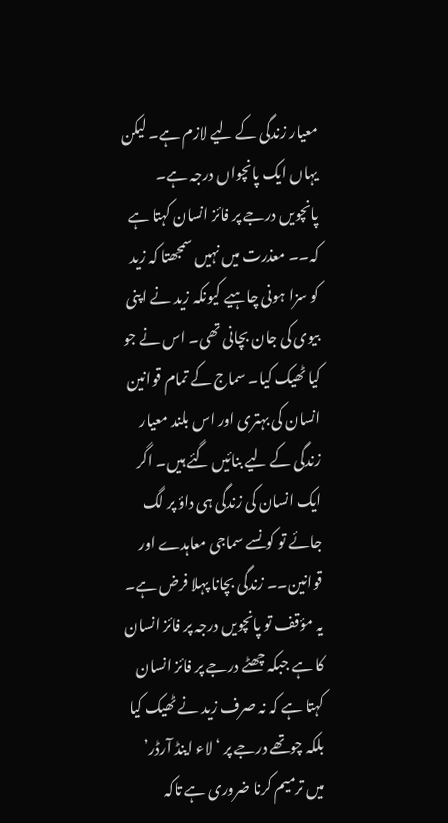معیار زندگی کے لیے لازم ہے۔ لیکن یہاں ایک پانچواں درجہ ہے۔ پانچویں درجے پر فائز انسان کہتا ہے کہ۔۔ معذرت میں نہیں سمجھتا کہ زید کو سزا ہونی چاہیے کیونکہ زید نے اپنی بیوی کی جان بچانی تھی۔ اس نے جو کیا ٹھیک کیا۔ سماج کے تمام قوانین انسان کی بہتری اور اس بلند معیار زندگی کے لیے بنائیں گئے ہیں۔ اگر ایک انسان کی زندگی ہی داؤ پر لگ جائے تو کونسے سماجی معاہدے اور قوانین۔۔ زندگی بچانا پہلا فرض ہے۔ یہ مؤقف تو پانچویں درجہ پر فائز انسان کا ہے جبکہ چھٹے درجے پر فائز انسان کہتا ہے کہ نہ صرف زید نے ٹھیک کیا بلکہ چوتھے درجے پر ‘لاء اینڈ آرڈر’ میں ترمیم کرنا ضروری ہے تاکہ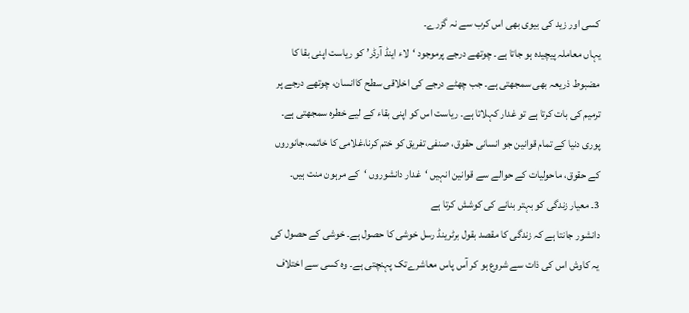کسی اور زید کی بیوی بھی اس کرب سے نہ گزرے۔
یہاں معاملہ پیچیدہ ہو جاتا ہے۔ چوتھے درجے پرموجود ‘لاء اینڈ آرڈر’ کو ریاست اپنی بقا کا مضبوط ذریعہ بھی سمجھتی ہے۔ جب چھٹے درجے کی اخلاقی سطح کاانسان، چوتھے درجے پر ترمیم کی بات کرتا ہے تو غدار کہلاتا ہے۔ ریاست اس کو اپنی بقاء کے لیے خطرہ سمجھتی ہے۔ پوری دنیا کے تمام قوانین جو انسانی حقوق، صنفی تفریق کو ختم کرنا،غلامی کا خاتمہ،جانوروں کے حقوق، ماحولیات کے حوالے سے قوانین انہیں ‘غدار دانشوروں ‘کے مرہون منت ہیں۔
3۔ معیار زندگی کو بہتر بنانے کی کوشش کرتا ہے
دانشور جانتا ہے کہ زندگی کا مقصد بقول برٹرینڈ رسل خوشی کا حصول ہے۔ خوشی کے حصول کی یہ کاوش اس کی ذات سے شروع ہو کر آس پاس معاشرےتک پہنچتی ہے۔ وہ کسی سے اختلاف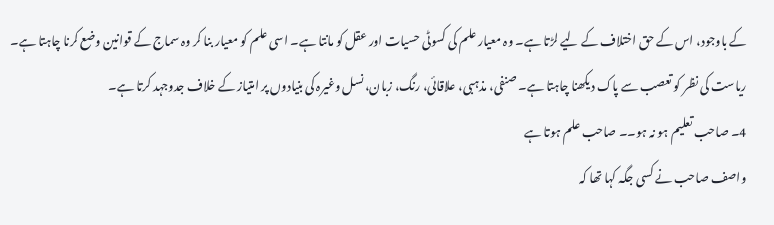کے باوجود، اس کے حق اختلاف کے لیے لڑتا ہے۔ وہ معیار علم کی کسوٹی حسیات اور عقل کو مانتا ہے۔ اسی علم کو معیار بنا کر وہ سماج کے قوانین وضع کرنا چاہتا ہے۔ ریاست کی نظر کو تعصب سے پاک دیکھنا چاہتا ہے۔ صنفی، مذہبی، علاقائی، رنگ، زبان، نسل وغیرہ کی بنیادوں پر امتیاز کے خلاف جدوجہد کرتا ہے۔
4۔ صاحب تعلیم ہو نہ ہو۔۔ صاحب علم ہوتا ہے
واصف صاحب نے کسی جگہ کہا تھا کہ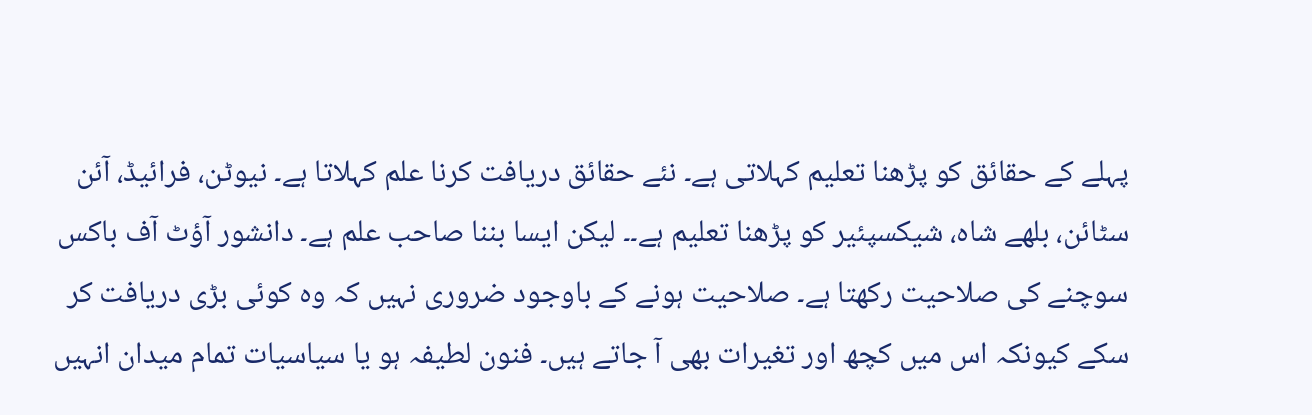پہلے کے حقائق کو پڑھنا تعلیم کہلاتی ہے۔ نئے حقائق دریافت کرنا علم کہلاتا ہے۔ نیوٹن، فرائیڈ، آئن سٹائن، بلھے شاہ، شیکسپئیر کو پڑھنا تعلیم ہے۔۔ لیکن ایسا بننا صاحب علم ہے۔ دانشور آؤٹ آف باکس سوچنے کی صلاحیت رکھتا ہے۔ صلاحیت ہونے کے باوجود ضروری نہیں کہ وہ کوئی بڑی دریافت کر سکے کیونکہ اس میں کچھ اور تغیرات بھی آ جاتے ہیں۔ فنون لطیفہ ہو یا سیاسیات تمام میدان انہیں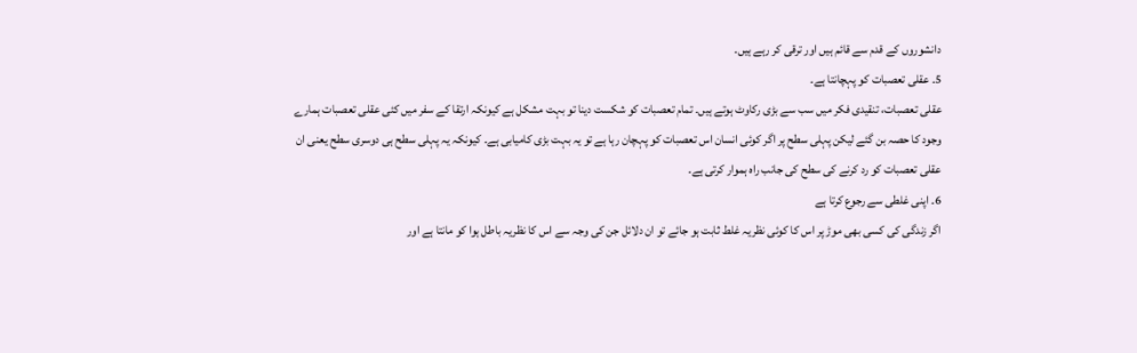دانشوروں کے قدم سے قائم ہیں اور ترقی کر رہے ہیں۔
5۔ عقلی تعصبات کو پہچانتا ہے۔
عقلی تعصبات، تنقیدی فکر میں سب سے بڑی رکاوٹ ہوتے ہیں۔ تمام تعصبات کو شکست دینا تو بہت مشکل ہے کیونکہ ارتقا کے سفر میں کئی عقلی تعصبات ہمارے وجود کا حصہ بن گئے لیکن پہلی سطح پر اگر کوئی انسان اس تعصبات کو پہچان رہا ہے تو یہ بہت بڑی کامیابی ہے۔ کیونکہ یہ پہلی سطح ہی دوسری سطح یعنی ان عقلی تعصبات کو رد کرنے کی سطح کی جانب راہ ہموار کرتی ہے۔
6۔ اپنی غلطی سے رجوع کرتا ہے
اگر زندگی کی کسی بھی موڑ پر اس کا کوئی نظریہ غلط ثابت ہو جائے تو ان دلائل جن کی وجہ سے اس کا نظریہ باطل ہوا کو مانتا ہے اور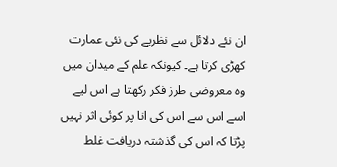ان نئے دلائل سے نظریے کی نئی عمارت کھڑی کرتا ہے۔ کیونکہ علم کے میدان میں وہ معروضی طرز فکر رکھتا ہے اس لیے اسے اس سے اس کی انا پر کوئی اثر نہیں پڑتا کہ اس کی گذشتہ دریافت غلط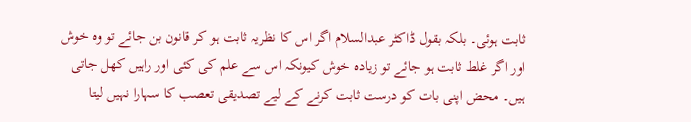ثابت ہوئی۔ بلکہ بقول ڈاکٹر عبدالسلام اگر اس کا نظریہ ثابت ہو کر قانون بن جائے تو وہ خوش اور اگر غلط ثابت ہو جائے تو زیادہ خوش کیونکہ اس سے علم کی کئی اور راہیں کھل جاتی ہیں۔ محض اپنی بات کو درست ثابت کرنے کے لیے تصدیقی تعصب کا سہارا نہیں لیتا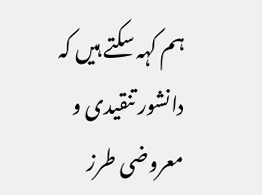ہم کہہ سکتے ہیں کہ دانشور تنقیدی و معروضی طرز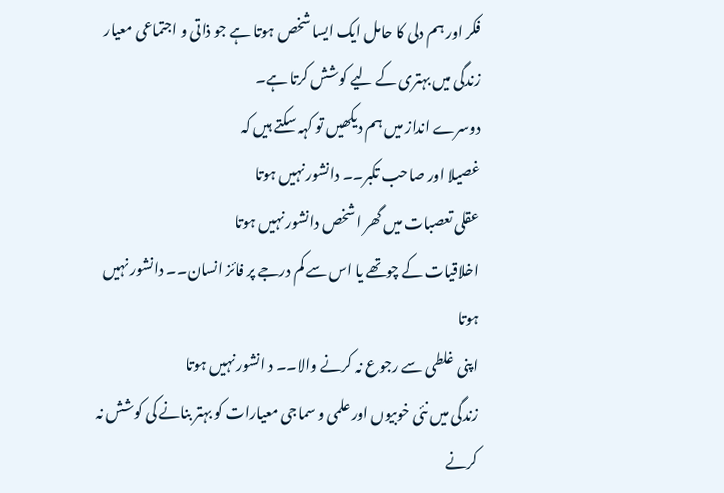فکر اور ہم دلی کا حامل ایک ایسا شخص ہوتا ہے جو ذاتی و اجتماعی معیار زندگی میں بہتری کے لیے کوشش کرتا ہے۔
دوسرے انداز میں ہم دیکھیں تو کہہ سکتے ہیں کہ
غصیلا اور صاحب تکبر۔۔ دانشور نہیں ہوتا
عقلی تعصبات میں گھر ا شخص دانشور نہیں ہوتا
اخلاقیات کے چوتھے یا اس سے کم درجے پر فائز انسان۔۔ دانشور نہیں ہوتا
اپنی غلطی سے رجوع نہ کرنے والا۔۔ د انشور نہیں ہوتا
زندگی میں نئی خوبیوں اور علمی و سماجی معیارات کو بہتر بنانے کی کوشش نہ کرنے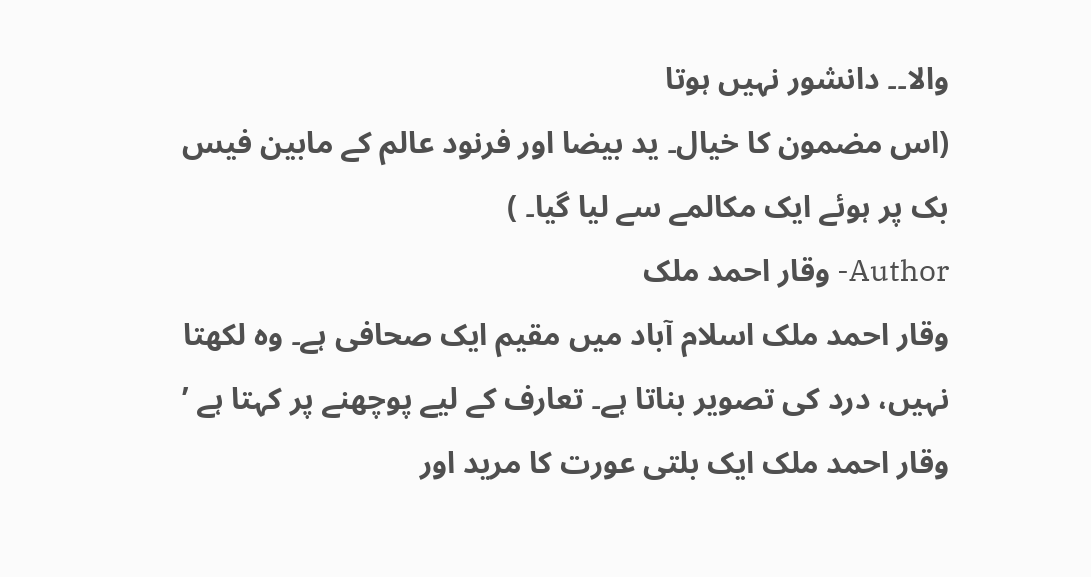والا۔۔ دانشور نہیں ہوتا
(اس مضمون کا خیال۔ ید بیضا اور فرنود عالم کے مابین فیس بک پر ہوئے ایک مکالمے سے لیا گیا۔ )
Author- وقار احمد ملک
وقار احمد ملک اسلام آباد میں مقیم ایک صحافی ہے۔ وہ لکھتا نہیں، درد کی تصویر بناتا ہے۔ تعارف کے لیے پوچھنے پر کہتا ہے ’ وقار احمد ملک ایک بلتی عورت کا مرید اور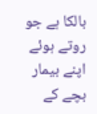بالکا ہے جو روتے ہوئے اپنے بیمار بچے کے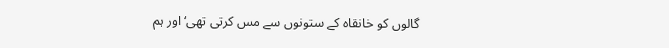گالوں کو خانقاہ کے ستونوں سے مس کرتی تھی‘ اور ہم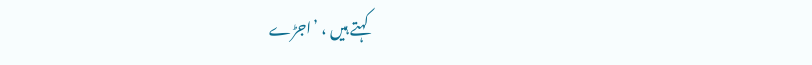کہتے ہیں ، ’اجڑے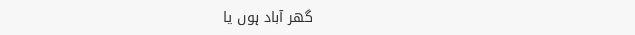گھر آباد ہوں یا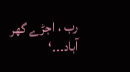رب ، اجڑے گھر آباد۔۔۔‘